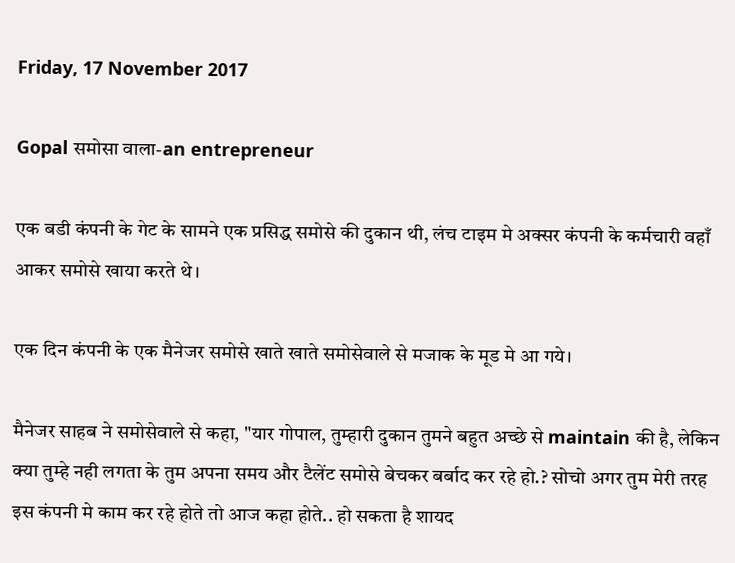Friday, 17 November 2017

Gopal समोसा वाला-an entrepreneur

एक बडी कंपनी के गेट के सामने एक प्रसिद्ध समोसे की दुकान थी, लंच टाइम मे अक्सर कंपनी के कर्मचारी वहाँ आकर समोसे खाया करते थे।

एक दिन कंपनी के एक मैनेजर समोसे खाते खाते समोसेवाले से मजाक के मूड मे आ गये।

मैनेजर साहब ने समोसेवाले से कहा, "यार गोपाल, तुम्हारी दुकान तुमने बहुत अच्छे से maintain की है, लेकिन क्या तुम्हे नही लगता के तुम अपना समय और टैलेंट समोसे बेचकर बर्बाद कर रहे हो.? सोचो अगर तुम मेरी तरह इस कंपनी मे काम कर रहे होते तो आज कहा होते.. हो सकता है शायद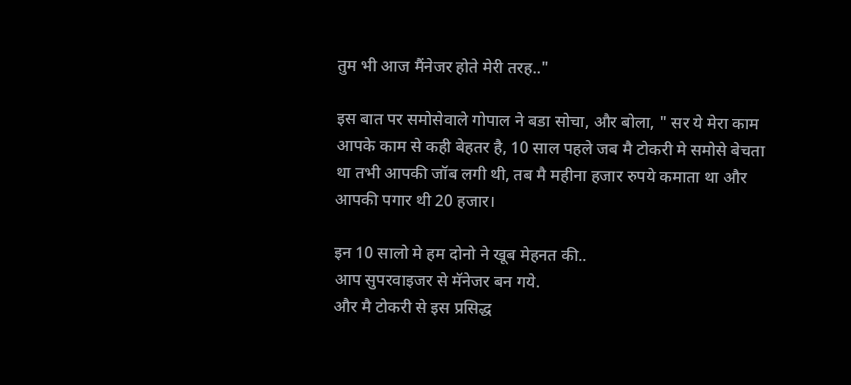तुम भी आज मैंनेजर होते मेरी तरह.."

इस बात पर समोसेवाले गोपाल ने बडा सोचा, और बोला, " सर ये मेरा काम आपके काम से कही बेहतर है, 10 साल पहले जब मै टोकरी मे समोसे बेचता था तभी आपकी जॉब लगी थी, तब मै महीना हजार रुपये कमाता था और आपकी पगार थी 20 हजार।

इन 10 सालो मे हम दोनो ने खूब मेहनत की..
आप सुपरवाइजर से मॅनेजर बन गये.
और मै टोकरी से इस प्रसिद्ध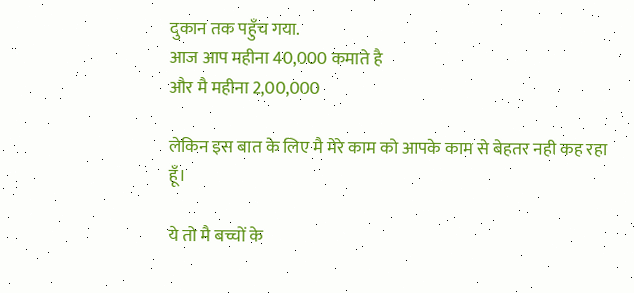दुकान तक पहुँच गया.
आज आप महीना 40,000 कमाते है
और मै महीना 2,00,000

लेकिन इस बात के लिए मै मेरे काम को आपके काम से बेहतर नही कह रहा हूँ।

ये तो मै बच्चों के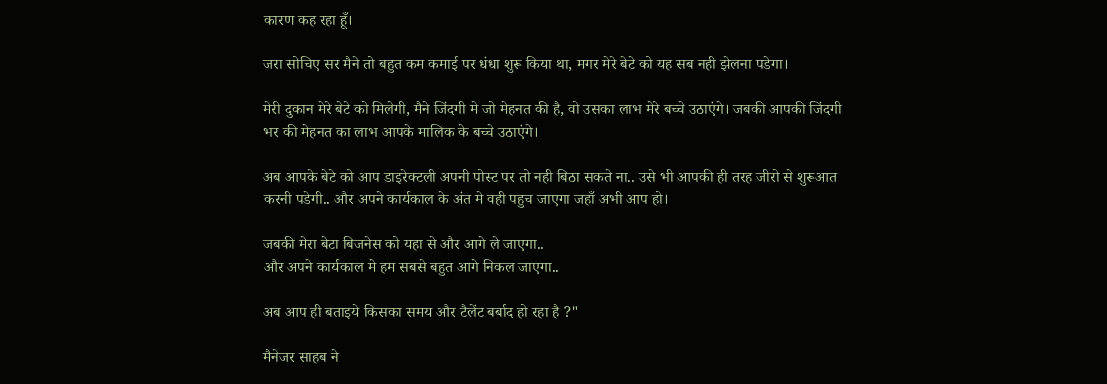कारण कह रहा हूँ।

जरा सोचिए सर मैने तो बहुत कम कमाई पर धंधा शुरू किया था, मगर मेरे बेटे को यह सब नही झेलना पडेगा।

मेरी दुकान मेरे बेटे को मिलेगी, मैने जिंदगी मे जो मेहनत की है, वो उसका लाभ मेरे बच्चे उठाएंगे। जबकी आपकी जिंदगी भर की मेहनत का लाभ आपके मालिक के बच्चे उठाएंगे।

अब आपके बेटे को आप डाइरेक्टली अपनी पोस्ट पर तो नही बिठा सकते ना.. उसे भी आपकी ही तरह जीरो से शुरूआत करनी पडेगी.. और अपने कार्यकाल के अंत मे वही पहुच जाएगा जहाँ अभी आप हो।

जबकी मेरा बेटा बिजनेस को यहा से और आगे ले जाएगा..
और अपने कार्यकाल मे हम सबसे बहुत आगे निकल जाएगा..

अब आप ही बताइये किसका समय और टैलेंट बर्बाद हो रहा है ?"

मैनेजर साहब ने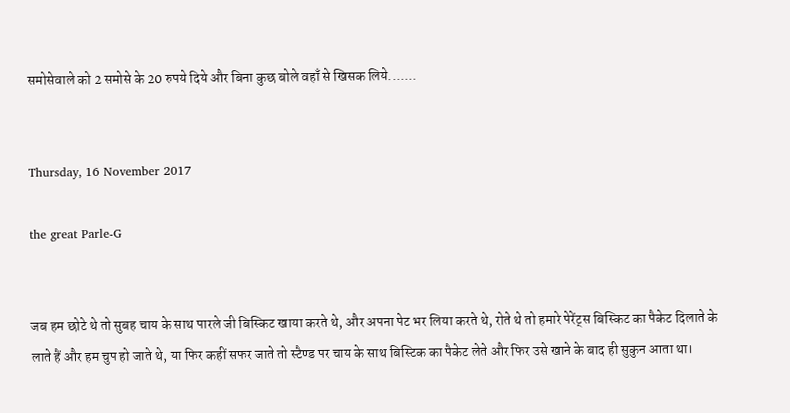समोसेवाले को 2 समोसे के 20 रुपये दिये और बिना कुछ बोले वहाँ से खिसक लिये.......


Thursday, 16 November 2017

the great Parle-G


जब हम छोटे थे तो सुबह चाय के साथ पारले जी बिस्किट खाया करते थे, और अपना पेट भर लिया करते थे, रोते थे तो हमारे पेरेंट्स बिस्किट का पैकेट दिलाते के लाते हैं और हम चुप हो जाते थे, या फिर कहीं सफर जाते तो स्टैण्ड पर चाय के साथ बिस्टिक का पैकेट लेते और फिर उसे खाने के बाद ही सुकुन आता था।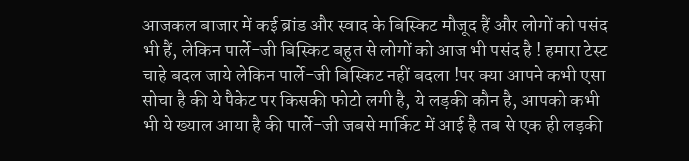आजकल बाजार में कई ब्रांड और स्वाद के बिस्किट मौजूद हैं और लोगों को पसंद भी हैं, लेकिन पार्ले-जी बिस्किट बहुत से लोगों को आज भी पसंद है ! हमारा टेस्ट चाहे बदल जाये लेकिन पार्ले-जी बिस्किट नहीं बदला !पर क्या आपने कभी एसा सोचा है की ये पैकेट पर किसकी फोटो लगी है, ये लड़की कौन है, आपको कभी भी ये ख्याल आया है की पार्ले-जी जबसे मार्किट में आई है तब से एक ही लड़की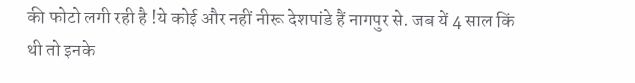की फोटो लगी रही है !ये कोई और नहीं नीरू देशपांडे हैं नागपुर से. जब यें 4 साल किं थी तो इनके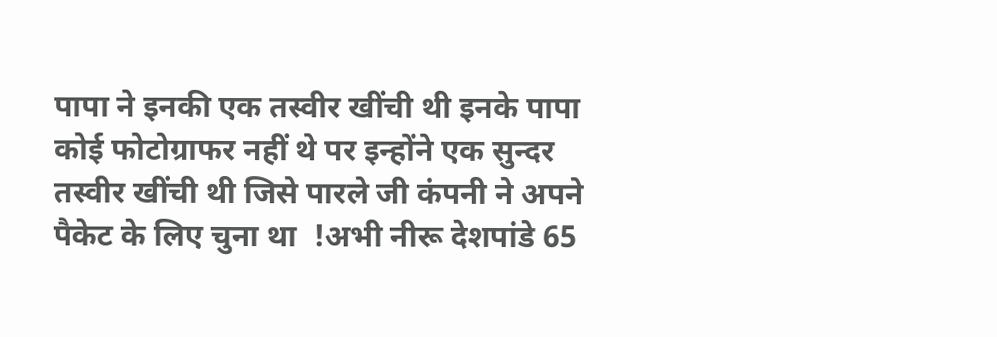पापा ने इनकी एक तस्वीर खींची थी इनके पापा कोई फोटोग्राफर नहीं थे पर इन्होंने एक सुन्दर तस्वीर खींची थी जिसे पारले जी कंपनी ने अपने पैकेट के लिए चुना था  !अभी नीरू देशपांडे 65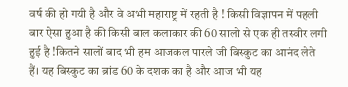वर्ष की हो गयी है और वे अभी महाराष्ट्र में रहती है ! किसी विज्ञापन में पहली बार ऐसा हुआ है की किसी बाल कलाकार की 60 सालो से एक ही तस्वीर लगी हुई है !कितने सालों बाद भी हम आजकल पारले जी बिस्कुट का आनंद लेते हैं। यह बिस्कुट का ब्रांड 60 के दशक का है और आज भी यह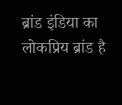ब्रांड इंडिया का लोकप्रिय ब्रांड है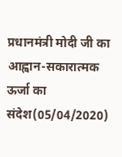प्रधानमंत्री मोदी जी का आह्वान-सकारात्मक ऊर्जा का संदेश(05/04/2020)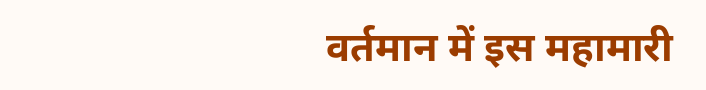वर्तमान में इस महामारी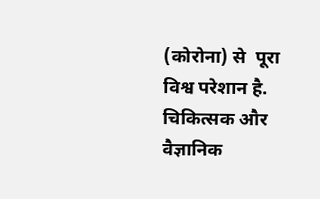(कोरोना) से  पूरा विश्व परेशान है.  चिकित्सक और वैज्ञानिक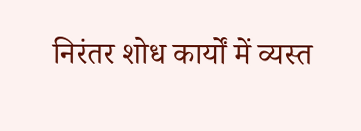निरंतर शोध कार्यों में व्यस्त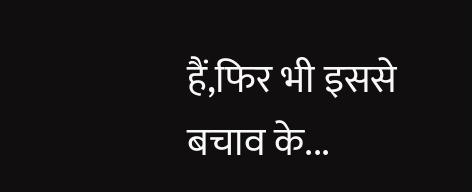हैं,फिर भी इससे बचाव के...